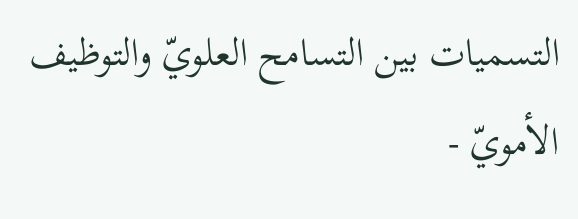التسميات بين التسامح العلويّ والتوظيف الأمويّ -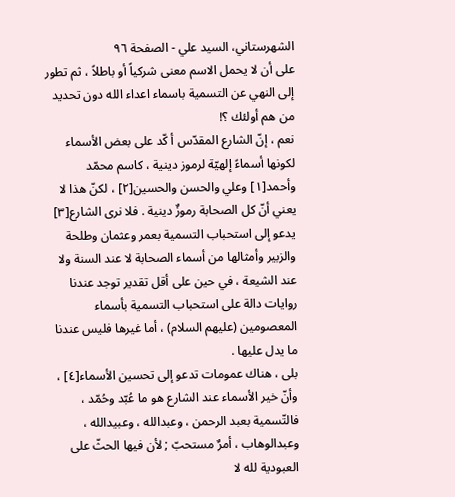الشهرستاني، السيد علي - الصفحة ٩٦
على أن لا يحمل الاسم معنى شركياً أو باطلاً ، ثم تطور إلى النهي عن التسمية باسماء اعداء الله دون تحديد من هم أولئك ؟!
نعم ، إنّ الشارع المقدّس أ كّد على بعض الأسماء لكونها أسماءً إلهيّة لرموز دينية ، كاسم محمّد وأحمد[١] وعلي والحسن والحسين[٢] ، لكنّ هذا لا يعني أنّ كل الصحابة رموزٌ دينية . فلا نرى الشارع[٣] يدعو إلى استحباب التسمية بعمر وعثمان وطلحة والزبير وأمثالها من أسماء الصحابة لا عند السنة ولا عند الشيعة ، في حين على أقل تقدير توجد عندنا روايات دالة على استحباب التسمية بأسماء المعصومين (عليهم السلام) ، أما غيرها فليس عندنا ما يدل عليها .
بلى ، هناك عمومات تدعو إلى تحسين الأسماء[٤] ، وأنّ خير الأسماء عند الشارع هو ما عُبّد وحُمّد ، فالتّسمية بعبد الرحمن ، وعبدالله ، وعبيدالله ، وعبدالوهاب ، أمرٌ مستحبّ ; لأن فيها الحثّ على العبودية لله لا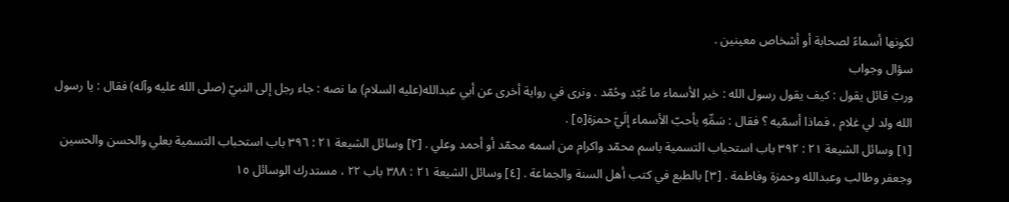لكونها أسماءً لصحابة أو أشخاص معينين .
سؤال وجواب
وربّ قائل يقول : كيف يقول رسول الله : خير الأسماء ما عُبّد وحُمّد . ونرى في رواية أخرى عن أبي عبدالله(عليه السلام) ما نصه : جاء رجل إلى النبيّ (صلى الله عليه وآله) فقال : يا رسول الله ولد لي غلام ، فماذا أسمّيه ؟ فقال : سَمِّهِ بأحبّ الأسماء إلَيّ حمزة[٥] .
[١] وسائل الشيعة ٢١ : ٣٩٢ باب استحباب التسمية باسم محمّد واكرام من اسمه محمّد أو أحمد وعلي . [٢] وسائل الشيعة ٢١ : ٣٩٦ باب استحباب التسمية بعلي والحسن والحسين وجعفر وطالب وعبدالله وحمزة وفاطمة . [٣] بالطبع في كتب أهل السنة والجماعة . [٤] وسائل الشيعة ٢١ : ٣٨٨ باب ٢٢ ، مستدرك الوسائل ١٥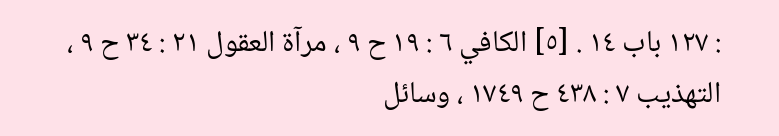: ١٢٧ باب ١٤ . [٥] الكافي ٦ : ١٩ ح ٩ ، مرآة العقول ٢١ : ٣٤ ح ٩ ، التهذيب ٧ : ٤٣٨ ح ١٧٤٩ ، وسائل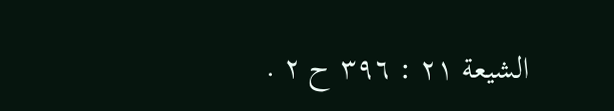الشيعة ٢١ : ٣٩٦ ح ٢ .